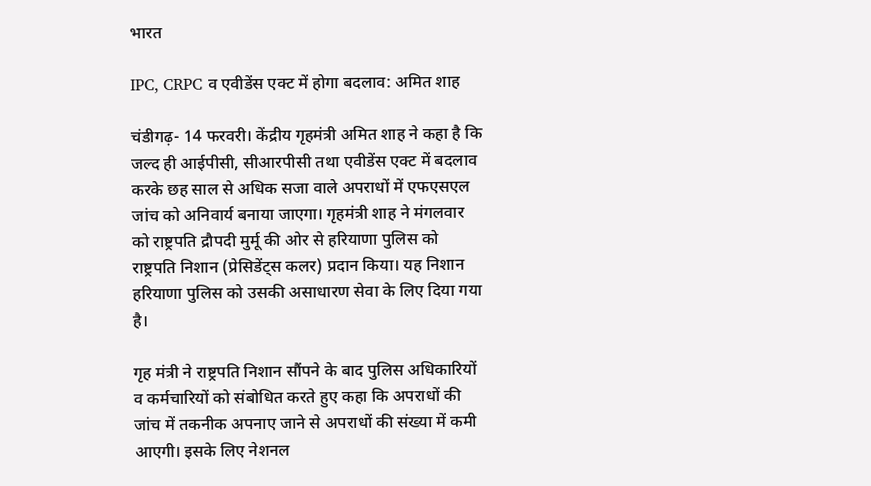भारत

IPC, CRPC व एवीडेंस एक्ट में होगा बदलाव: अमित शाह

चंडीगढ़- 14 फरवरी। केंद्रीय गृहमंत्री अमित शाह ने कहा है कि जल्द ही आईपीसी, सीआरपीसी तथा एवीडेंस एक्ट में बदलाव करके छह साल से अधिक सजा वाले अपराधों में एफएसएल जांच को अनिवार्य बनाया जाएगा। गृहमंत्री शाह ने मंगलवार को राष्ट्रपति द्रौपदी मुर्मू की ओर से हरियाणा पुलिस को राष्ट्रपति निशान (प्रेसिडेंट्स कलर) प्रदान किया। यह निशान हरियाणा पुलिस को उसकी असाधारण सेवा के लिए दिया गया है।

गृह मंत्री ने राष्ट्रपति निशान सौंपने के बाद पुलिस अधिकारियों व कर्मचारियों को संबोधित करते हुए कहा कि अपराधों की जांच में तकनीक अपनाए जाने से अपराधों की संख्या में कमी आएगी। इसके लिए नेशनल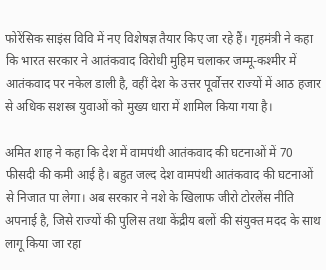फोरेंसिक साइंस विवि में नए विशेषज्ञ तैयार किए जा रहे हैं। गृहमंत्री ने कहा कि भारत सरकार ने आतंकवाद विरोधी मुहिम चलाकर जम्मू-कश्मीर में आतंकवाद पर नकेल डाली है, वहीं देश के उत्तर पूर्वोत्तर राज्यों में आठ हजार से अधिक सशस्त्र युवाओं को मुख्य धारा में शामिल किया गया है।

अमित शाह ने कहा कि देश में वामपंथी आतंकवाद की घटनाओं में 70 फीसदी की कमी आई है। बहुत जल्द देश वामपंथी आतंकवाद की घटनाओं से निजात पा लेगा। अब सरकार ने नशे के खिलाफ जीरो टोरलेंस नीति अपनाई है, जिसे राज्यों की पुलिस तथा केंद्रीय बलों की संयुक्त मदद के साथ लागू किया जा रहा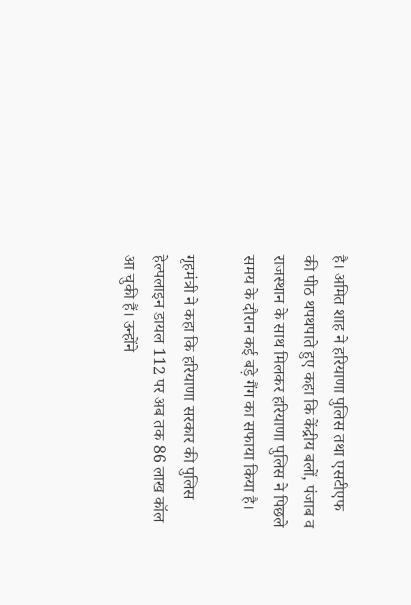है। अमित शाह ने हरियाणा पुलिस तथा एसटीएफ की पीठ थपथपाते हुए कहा कि केंद्रीय बलों, पंजाब व राजस्थान के साथ मिलकर हरियाणा पुलिस ने पिछले समय के दौरान कई बड़े गैंग का सफाया किया है।

गृहमंत्री ने कहा कि हरियाणा सरकार की पुलिस हेल्पलाइन डायल 112 पर अब तक 86 लाख कॉल आ चुकी हैं। उन्होंने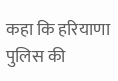कहा कि हरियाणा पुलिस की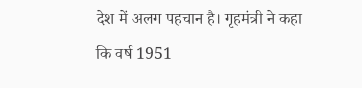देश में अलग पहचान है। गृहमंत्री ने कहा कि वर्ष 1951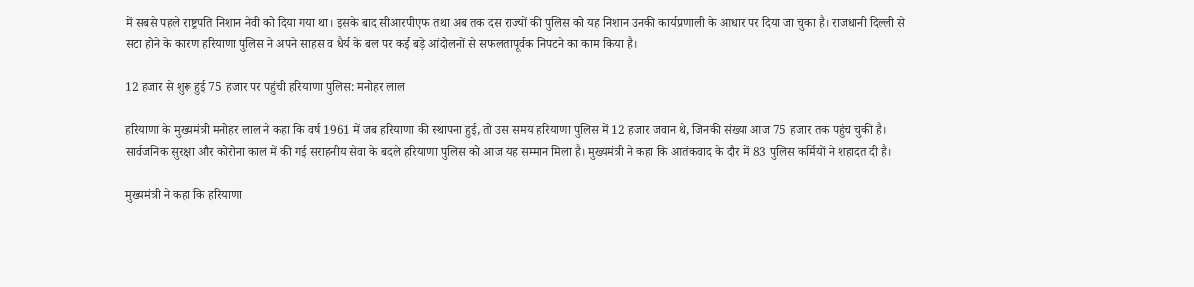में सबसे पहले राष्ट्रपति निशान नेवी को दिया गया था। इसके बाद सीआरपीएफ तथा अब तक दस राज्यों की पुलिस को यह निशान उनकी कार्यप्रणाली के आधार पर दिया जा चुका है। राजधानी दिल्ली से सटा होने के कारण हरियाणा पुलिस ने अपने साहस व धैर्य के बल पर कई बड़े आंदोलनों से सफलतापूर्वक निपटने का काम किया है।

12 हजार से शुरू हुई 75 हजार पर पहुंची हरियाणा पुलिस: मनोहर लाल

हरियाणा के मुख्यमंत्री मनोहर लाल ने कहा कि वर्ष 1961 में जब हरियाणा की स्थापना हुई, तो उस समय हरियाणा पुलिस में 12 हजार जवान थे, जिनकी संख्या आज 75 हजार तक पहुंच चुकी है। सार्वजनिक सुरक्षा और कोरोना काल में की गई सराहनीय सेवा के बदले हरियाणा पुलिस को आज यह सम्मान मिला है। मुख्यमंत्री ने कहा कि आतंकवाद के दौर में 83 पुलिस कर्मियों ने शहादत दी है।

मुख्यमंत्री ने कहा कि हरियाणा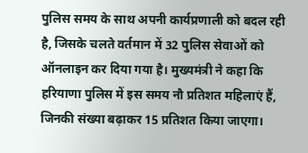पुलिस समय के साथ अपनी कार्यप्रणाली को बदल रही है, जिसके चलते वर्तमान में 32 पुलिस सेवाओं को ऑनलाइन कर दिया गया है। मुख्यमंत्री ने कहा कि हरियाणा पुलिस में इस समय नौ प्रतिशत महिलाएं हैं, जिनकी संख्या बढ़ाकर 15 प्रतिशत किया जाएगा।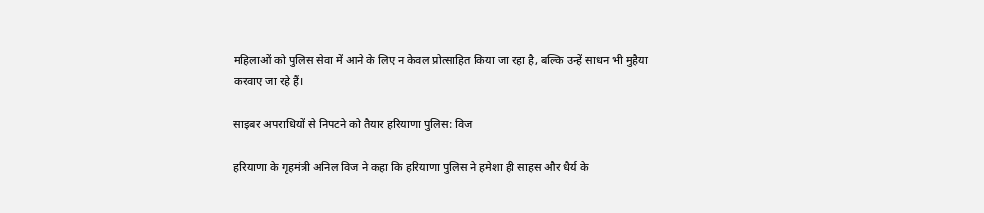महिलाओं को पुलिस सेवा में आने के लिए न केवल प्रोत्साहित किया जा रहा है, बल्कि उन्हें साधन भी मुहैया करवाए जा रहे हैं।

साइबर अपराधियों से निपटने को तैयार हरियाणा पुलिस: विज

हरियाणा के गृहमंत्री अनिल विज ने कहा कि हरियाणा पुलिस ने हमेशा ही साहस और धैर्य के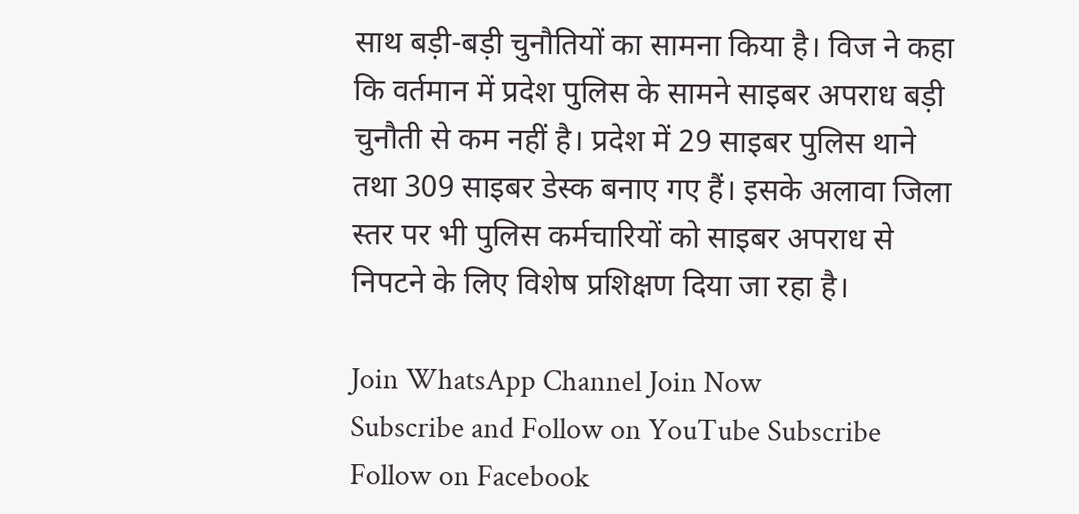साथ बड़ी-बड़ी चुनौतियों का सामना किया है। विज ने कहा कि वर्तमान में प्रदेश पुलिस के सामने साइबर अपराध बड़ी चुनौती से कम नहीं है। प्रदेश में 29 साइबर पुलिस थाने तथा 309 साइबर डेस्क बनाए गए हैं। इसके अलावा जिला स्तर पर भी पुलिस कर्मचारियों को साइबर अपराध से निपटने के लिए विशेष प्रशिक्षण दिया जा रहा है।

Join WhatsApp Channel Join Now
Subscribe and Follow on YouTube Subscribe
Follow on Facebook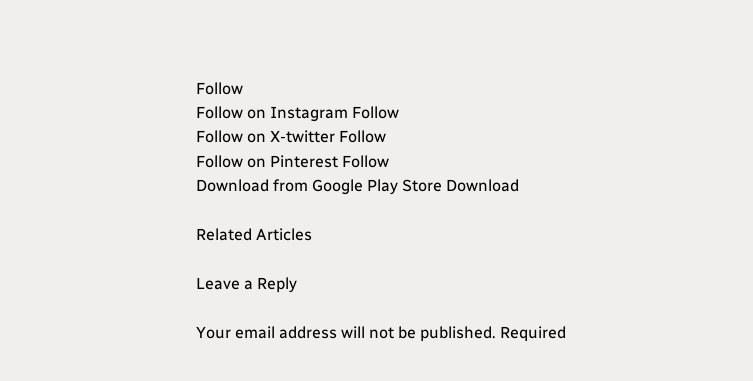Follow
Follow on Instagram Follow
Follow on X-twitter Follow
Follow on Pinterest Follow
Download from Google Play Store Download

Related Articles

Leave a Reply

Your email address will not be published. Required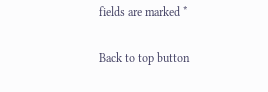fields are marked *

Back to top button